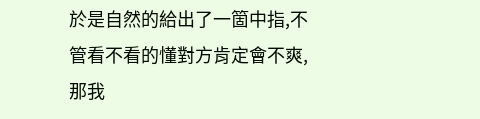於是自然的給出了一箇中指,不管看不看的懂對方肯定會不爽,那我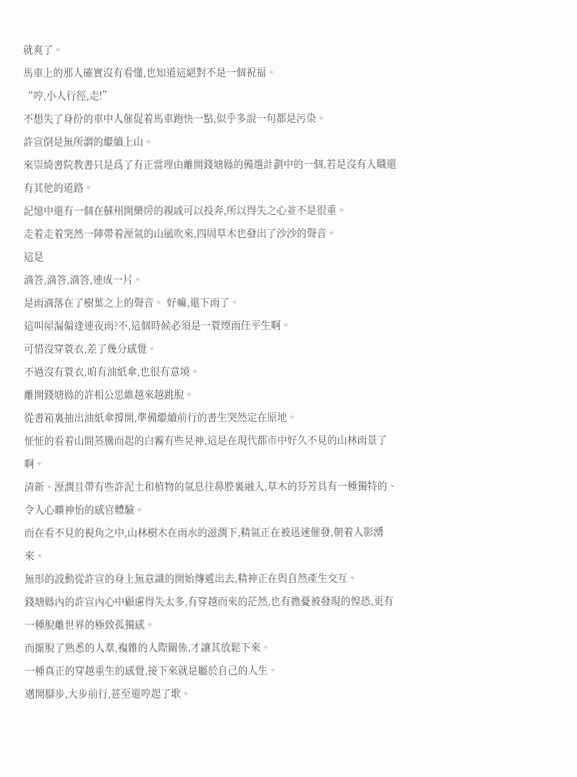就爽了。
馬車上的那人確實沒有看懂,也知道這絕對不是一個祝福。
“哼,小人行徑,走!”
不想失了身份的車中人催促着馬車跑快一點,似乎多說一句都是污染。
許宣倒是無所謂的繼續上山。
來崇綺書院教書只是爲了有正當理由離開錢塘縣的備選計劃中的一個,若是沒有入職還有其他的道路。
記憶中還有一個在蘇州開藥房的親戚可以投奔,所以得失之心並不是很重。
走着走着突然一陣帶着溼氣的山風吹來,四周草木也發出了沙沙的聲音。
這是
滴答,滴答,滴答,連成一片。
是雨滴落在了樹葉之上的聲音。 好嘛,還下雨了。
這叫屋漏偏逢連夜雨?不,這個時候必須是一蓑煙雨任平生啊。
可惜沒穿蓑衣,差了幾分感覺。
不過沒有蓑衣,咱有油紙傘,也很有意境。
離開錢塘縣的許相公思維越來越跳脫。
從書箱裏抽出油紙傘撐開,準備繼續前行的書生突然定在原地。
怔怔的看着山間蒸騰而起的白霧有些晃神,這是在現代都市中好久不見的山林雨景了啊。
清新、溼潤且帶有些許泥土和植物的氣息往鼻腔裏融入,草木的芬芳具有一種獨特的、令人心曠神怡的感官體驗。
而在看不見的視角之中,山林樹木在雨水的滋潤下,精氣正在被迅速催發,朝着人影湧來。
無形的波動從許宣的身上無意識的開始傳遞出去,精神正在與自然產生交互。
錢塘縣內的許宣內心中顧慮得失太多,有穿越而來的茫然,也有擔憂被發現的惶恐,更有一種脫離世界的極致孤獨感。
而擺脫了熟悉的人羣,複雜的人際關係,才讓其放鬆下來。
一種真正的穿越重生的感覺,接下來就是屬於自己的人生。
邁開腳步,大步前行,甚至還哼起了歌。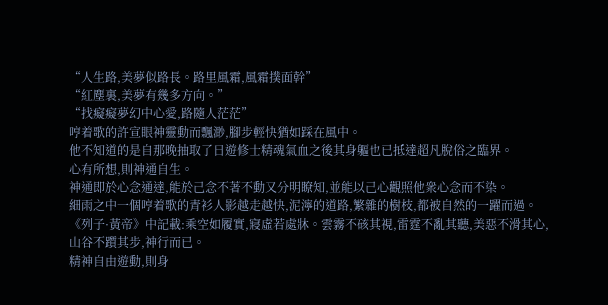“人生路,美夢似路長。路里風霜,風霜撲面幹”
“紅塵裏,美夢有幾多方向。”
“找癡癡夢幻中心愛,路隨人茫茫”
哼着歌的許宣眼神靈動而飄渺,腳步輕快猶如踩在風中。
他不知道的是自那晚抽取了日遊修士精魂氣血之後其身軀也已抵達超凡脫俗之臨界。
心有所想,則神通自生。
神通即於心念通達,能於己念不著不動又分明瞭知,並能以己心觀照他衆心念而不染。
細雨之中一個哼着歌的青衫人影越走越快,泥濘的道路,繁雜的樹枝,都被自然的一躍而過。
《列子·黃帝》中記載:乘空如履實,寢虛若處牀。雲霧不硋其視,雷霆不亂其聽,美惡不滑其心,山谷不躓其步,神行而已。
精神自由遊動,則身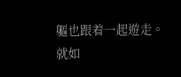軀也跟着一起遊走。
就如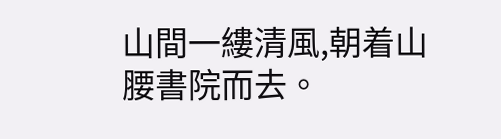山間一縷清風,朝着山腰書院而去。